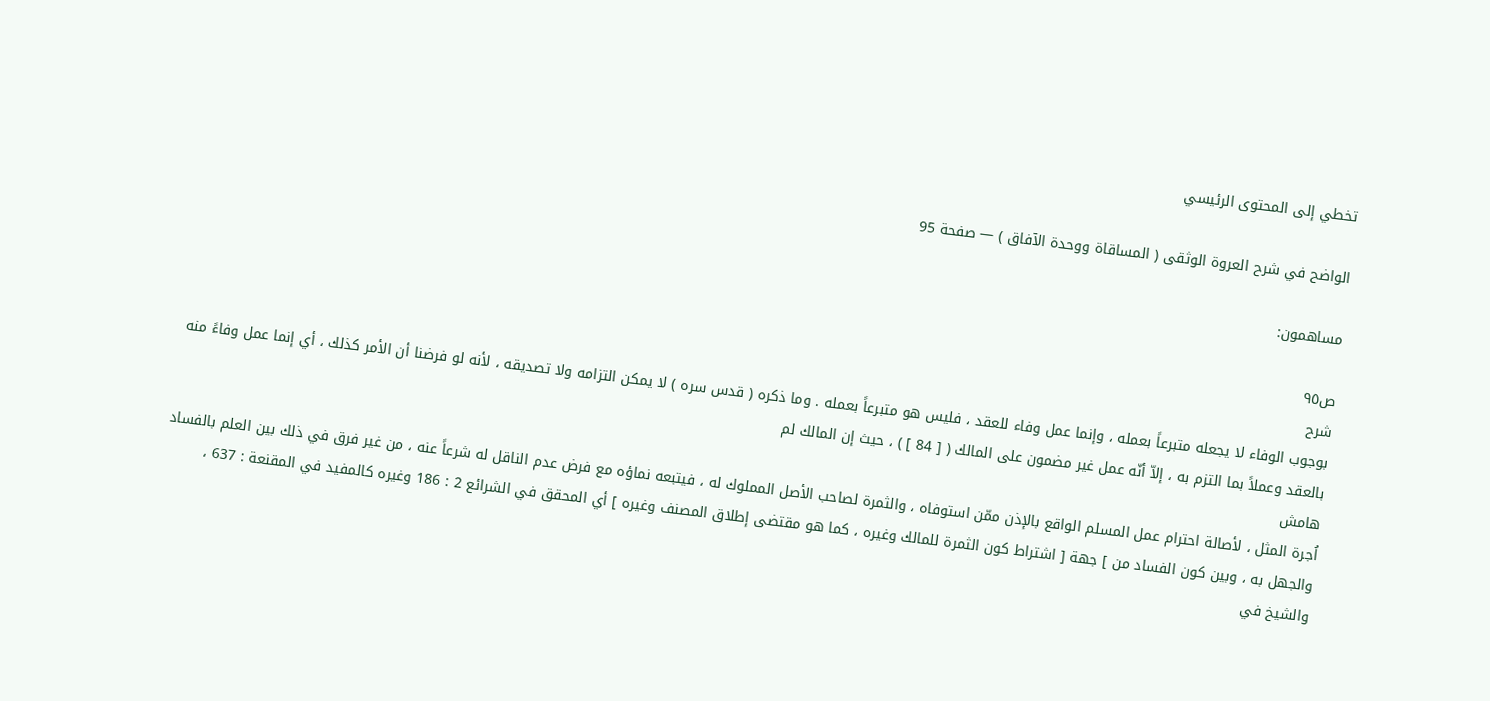تخطي إلى المحتوى الرئيسي

الواضح في شرح العروة الوثقى ( المساقاة ووحدة الآفاق ) — صفحة 95

مساهمون:

ص٩٥
شرح
بوجوب الوفاء لا يجعله متبرعاً بعمله ، وإنما عمل وفاء للعقد ، فليس هو متبرعاً بعمله . وما ذكره ( قدس سره ) لا يمكن التزامه ولا تصديقه ، لأنه لو فرضنا أن الأمر كذلك ، أي إنما عمل وفاءً منه بالعقد وعملاً بما التزم به ، إلاّ أنّه عمل غير مضمون على المالك ( [ 84 ] ) ، حيث إن المالك لم
هامش
اُجرة المثل ، لأصالة احترام عمل المسلم الواقع بالإذن ممّن استوفاه ، والثمرة لصاحب الأصل المملوك له ، فيتبعه نماؤه مع فرض عدم الناقل له شرعاً عنه ، من غير فرق في ذلك بين العلم بالفساد والجهل به ، وبين كون الفساد من ] جهة [ اشتراط كون الثمرة للمالك وغيره ، كما هو مقتضى إطلاق المصنف وغيره ] أي المحقق في الشرائع 2 : 186 وغيره كالمفيد في المقنعة : 637 ، والشيخ في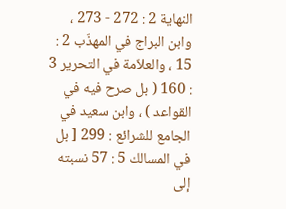النهاية 2 : 272 - 273 ، وابن البراج في المهذّب 2 : 15 ، والعلاّمة في التحرير 3 : 160 ( بل صرح فيه في القواعد ) ، وابن سعيد في الجامع للشرائع : 299 [ بل في المسالك 5 : 57 نسبته إلى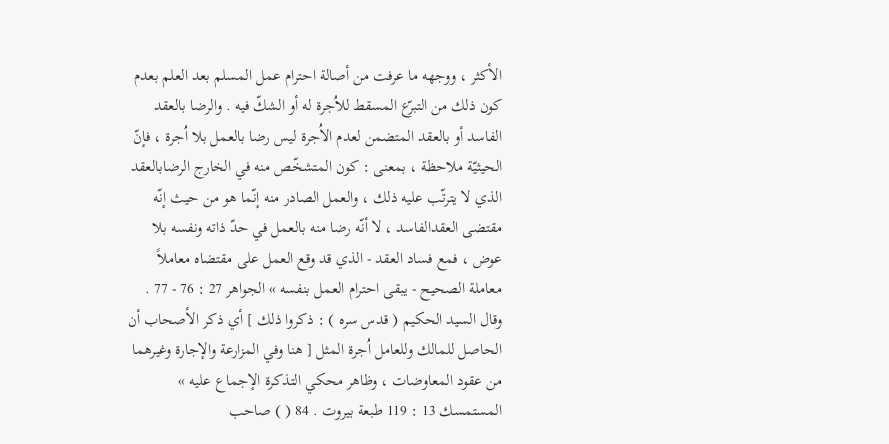الأكثر ، ووجهه ما عرفت من أصالة احترام عمل المسلم بعد العلم بعدم كون ذلك من التبرّع المسقط للاُجرة له أو الشكّ فيه . والرضا بالعقد الفاسد أو بالعقد المتضمن لعدم الاُجرة ليس رضا بالعمل بلا اُجرة ، فإنّ الحيثيّة ملاحظة ، بمعنى : كون المتشخّص منه في الخارج الرضابالعقد الذي لا يترتّب عليه ذلك ، والعمل الصادر منه إنّما هو من حيث إنّه مقتضى العقدالفاسد ، لا أنّه رضا منه بالعمل في حدّ ذاته ونفسه بلا عوض ، فمع فساد العقد - الذي قد وقع العمل على مقتضاه معاملاً معاملة الصحيح - يبقى احترام العمل بنفسه » الجواهر 27 : 76 - 77 . وقال السيد الحكيم ( قدس سره ) : ذكروا ذلك ] أي ذكر الأصحاب أن الحاصل للمالك وللعامل اُجرة المثل [ هنا وفي المزارعة والإجارة وغيرهما من عقود المعاوضات ، وظاهر محكي التذكرة الإجماع عليه » المستمسك 13 : 119 طبعة بيروت . 84 ( ) صاحب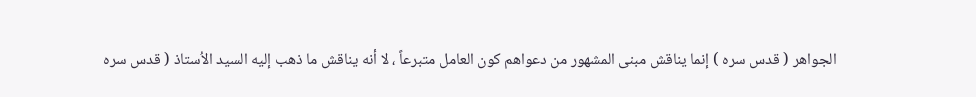الجواهر ( قدس سره ) إنما يناقش مبنى المشهور من دعواهم كون العامل متبرعاً ، لا أنه يناقش ما ذهب إليه السيد الاُستاذ ( قدس سره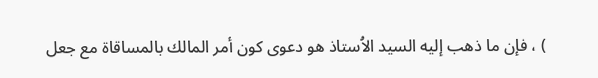) ، فإن ما ذهب إليه السيد الاُستاذ هو دعوى كون أمر المالك بالمساقاة مع جعل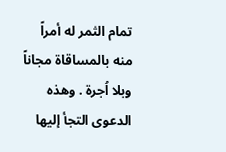تمام الثمر له أمراً منه بالمساقاة مجاناً وبلا اُجرة . وهذه الدعوى التجأ إليها